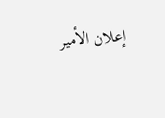إعلان الأمير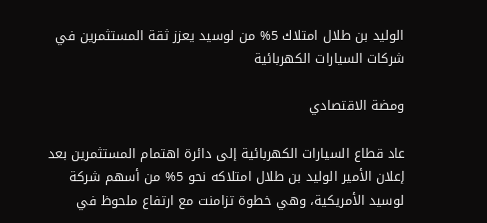الوليد بن طلال امتلاك 5% من لوسيد يعزز ثقة المستثمرين في شركات السيارات الكهربائية

ومضة الاقتصادي

عاد قطاع السيارات الكهربائية إلى دائرة اهتمام المستثمرين بعد إعلان الأمير الوليد بن طلال امتلاكه نحو 5% من أسهم شركة لوسيد الأمريكية، وهي خطوة تزامنت مع ارتفاع ملحوظ في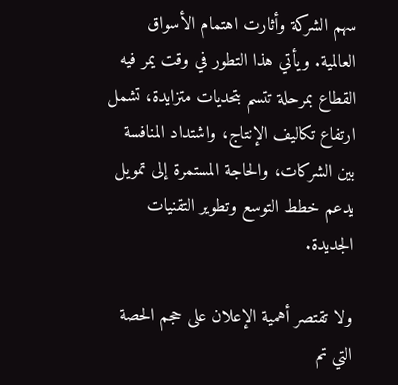سهم الشركة وأثارت اهتمام الأسواق العالمية. ويأتي هذا التطور في وقت يمر فيه القطاع بمرحلة تتسم بتحديات متزايدة، تشمل ارتفاع تكاليف الإنتاج، واشتداد المنافسة بين الشركات، والحاجة المستمرة إلى تمويل يدعم خطط التوسع وتطوير التقنيات الجديدة.

ولا تقتصر أهمية الإعلان على حجم الحصة التي تم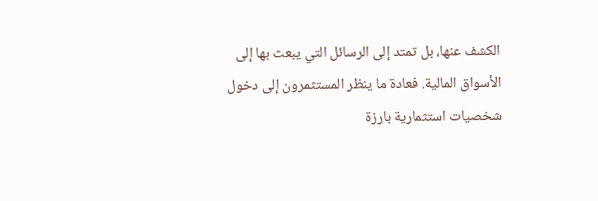الكشف عنها، بل تمتد إلى الرسائل التي يبعث بها إلى الأسواق المالية. فعادة ما ينظر المستثمرون إلى دخول شخصيات استثمارية بارزة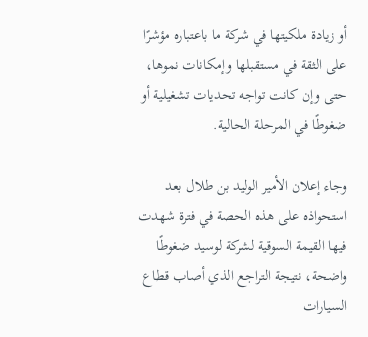أو زيادة ملكيتها في شركة ما باعتباره مؤشرًا على الثقة في مستقبلها وإمكانات نموها، حتى وإن كانت تواجه تحديات تشغيلية أو ضغوطًا في المرحلة الحالية.

وجاء إعلان الأمير الوليد بن طلال بعد استحواذه على هذه الحصة في فترة شهدت فيها القيمة السوقية لشركة لوسيد ضغوطًا واضحة، نتيجة التراجع الذي أصاب قطاع السيارات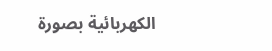الكهربائية بصورة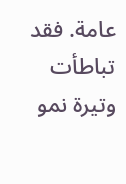عامة. فقد تباطأت وتيرة نمو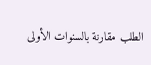الطلب مقارنة بالسنوات الأولى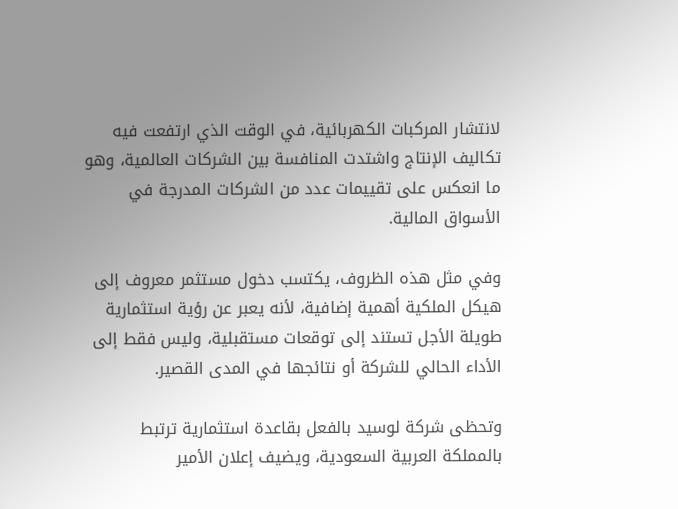لانتشار المركبات الكهربائية، في الوقت الذي ارتفعت فيه تكاليف الإنتاج واشتدت المنافسة بين الشركات العالمية، وهو ما انعكس على تقييمات عدد من الشركات المدرجة في الأسواق المالية.

وفي مثل هذه الظروف، يكتسب دخول مستثمر معروف إلى هيكل الملكية أهمية إضافية، لأنه يعبر عن رؤية استثمارية طويلة الأجل تستند إلى توقعات مستقبلية، وليس فقط إلى الأداء الحالي للشركة أو نتائجها في المدى القصير.

وتحظى شركة لوسيد بالفعل بقاعدة استثمارية ترتبط بالمملكة العربية السعودية، ويضيف إعلان الأمير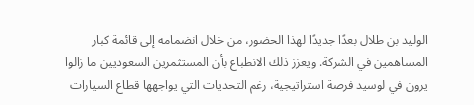الوليد بن طلال بعدًا جديدًا لهذا الحضور، من خلال انضمامه إلى قائمة كبار المساهمين في الشركة. ويعزز ذلك الانطباع بأن المستثمرين السعوديين ما زالوا يرون في لوسيد فرصة استراتيجية، رغم التحديات التي يواجهها قطاع السيارات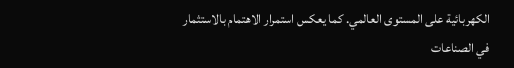الكهربائية على المستوى العالمي. كما يعكس استمرار الاهتمام بالاستثمار في الصناعات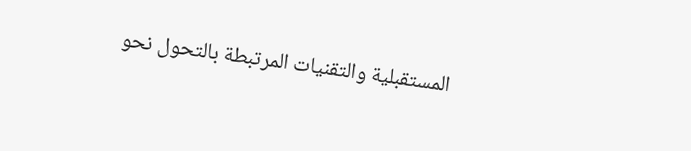المستقبلية والتقنيات المرتبطة بالتحول نحو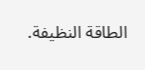الطاقة النظيفة.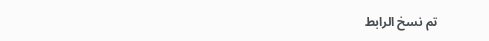تم نسخ الرابط